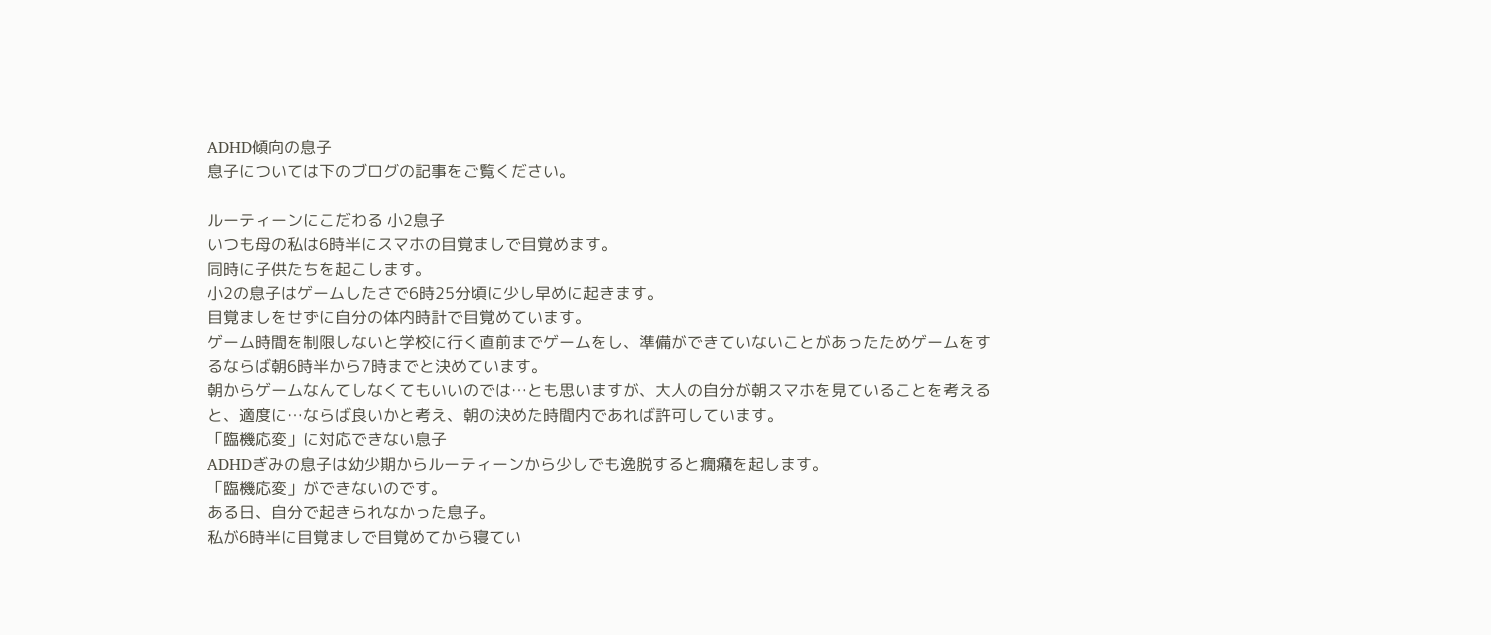ADHD傾向の息子
息子については下のブログの記事をご覧ください。

ルーティーンにこだわる 小2息子
いつも母の私は6時半にスマホの目覚ましで目覚めます。
同時に子供たちを起こします。
小2の息子はゲームしたさで6時25分頃に少し早めに起きます。
目覚ましをせずに自分の体内時計で目覚めています。
ゲーム時間を制限しないと学校に行く直前までゲームをし、準備ができていないことがあったためゲームをするならば朝6時半から7時までと決めています。
朝からゲームなんてしなくてもいいのでは…とも思いますが、大人の自分が朝スマホを見ていることを考えると、適度に…ならば良いかと考え、朝の決めた時間内であれば許可しています。
「臨機応変」に対応できない息子
ADHDぎみの息子は幼少期からルーティーンから少しでも逸脱すると癇癪を起します。
「臨機応変」ができないのです。
ある日、自分で起きられなかった息子。
私が6時半に目覚ましで目覚めてから寝てい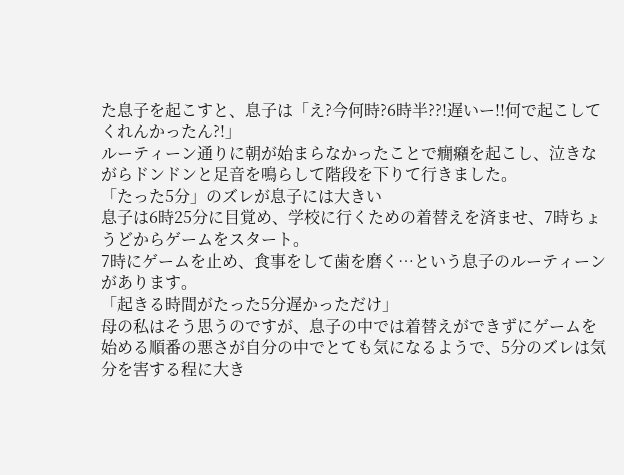た息子を起こすと、息子は「え?今何時?6時半??!遅いー!!何で起こしてくれんかったん?!」
ルーティーン通りに朝が始まらなかったことで癇癪を起こし、泣きながらドンドンと足音を鳴らして階段を下りて行きました。
「たった5分」のズレが息子には大きい
息子は6時25分に目覚め、学校に行くための着替えを済ませ、7時ちょうどからゲームをスタート。
7時にゲームを止め、食事をして歯を磨く…という息子のルーティーンがあります。
「起きる時間がたった5分遅かっただけ」
母の私はそう思うのですが、息子の中では着替えができずにゲームを始める順番の悪さが自分の中でとても気になるようで、5分のズレは気分を害する程に大き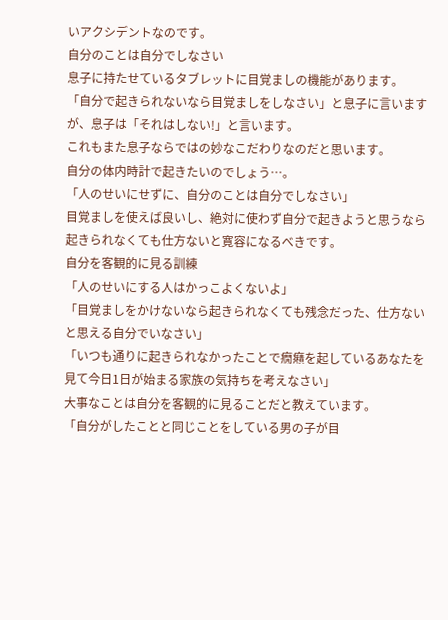いアクシデントなのです。
自分のことは自分でしなさい
息子に持たせているタブレットに目覚ましの機能があります。
「自分で起きられないなら目覚ましをしなさい」と息子に言いますが、息子は「それはしない!」と言います。
これもまた息子ならではの妙なこだわりなのだと思います。
自分の体内時計で起きたいのでしょう…。
「人のせいにせずに、自分のことは自分でしなさい」
目覚ましを使えば良いし、絶対に使わず自分で起きようと思うなら起きられなくても仕方ないと寛容になるべきです。
自分を客観的に見る訓練
「人のせいにする人はかっこよくないよ」
「目覚ましをかけないなら起きられなくても残念だった、仕方ないと思える自分でいなさい」
「いつも通りに起きられなかったことで癇癪を起しているあなたを見て今日1日が始まる家族の気持ちを考えなさい」
大事なことは自分を客観的に見ることだと教えています。
「自分がしたことと同じことをしている男の子が目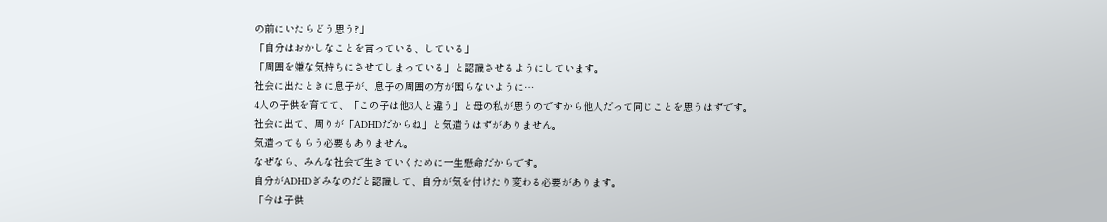の前にいたらどう思う?」
「自分はおかしなことを言っている、している」
「周囲を嫌な気持ちにさせてしまっている」と認識させるようにしています。
社会に出たときに息子が、息子の周囲の方が困らないように…
4人の子供を育てて、「この子は他3人と違う」と母の私が思うのですから他人だって同じことを思うはずです。
社会に出て、周りが「ADHDだからね」と気遣うはずがありません。
気遣ってもらう必要もありません。
なぜなら、みんな社会で生きていくために一生懸命だからです。
自分がADHDぎみなのだと認識して、自分が気を付けたり変わる必要があります。
「今は子供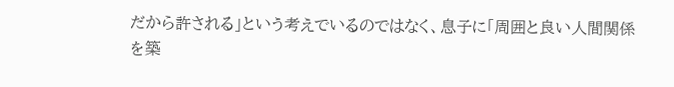だから許される」という考えでいるのではなく、息子に「周囲と良い人間関係を築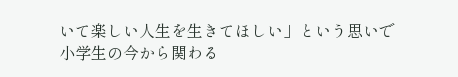いて楽しい人生を生きてほしい」という思いで小学生の今から関わる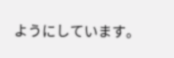ようにしています。